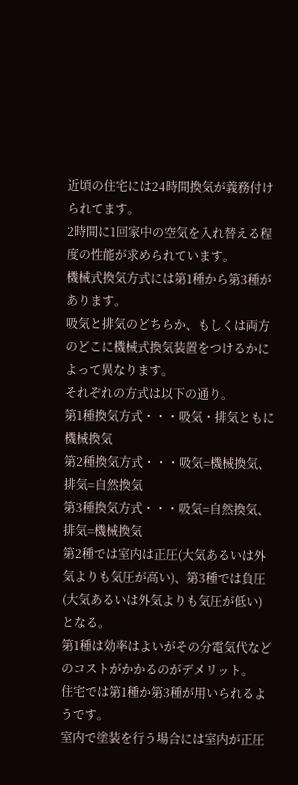近頃の住宅には24時間換気が義務付けられてます。
2時間に1回家中の空気を入れ替える程度の性能が求められています。
機械式換気方式には第1種から第3種があります。
吸気と排気のどちらか、もしくは両方のどこに機械式換気装置をつけるかによって異なります。
それぞれの方式は以下の通り。
第1種換気方式・・・吸気・排気ともに機械換気
第2種換気方式・・・吸気=機械換気、排気=自然換気
第3種換気方式・・・吸気=自然換気、排気=機械換気
第2種では室内は正圧(大気あるいは外気よりも気圧が高い)、第3種では負圧(大気あるいは外気よりも気圧が低い)となる。
第1種は効率はよいがその分電気代などのコストがかかるのがデメリット。
住宅では第1種か第3種が用いられるようです。
室内で塗装を行う場合には室内が正圧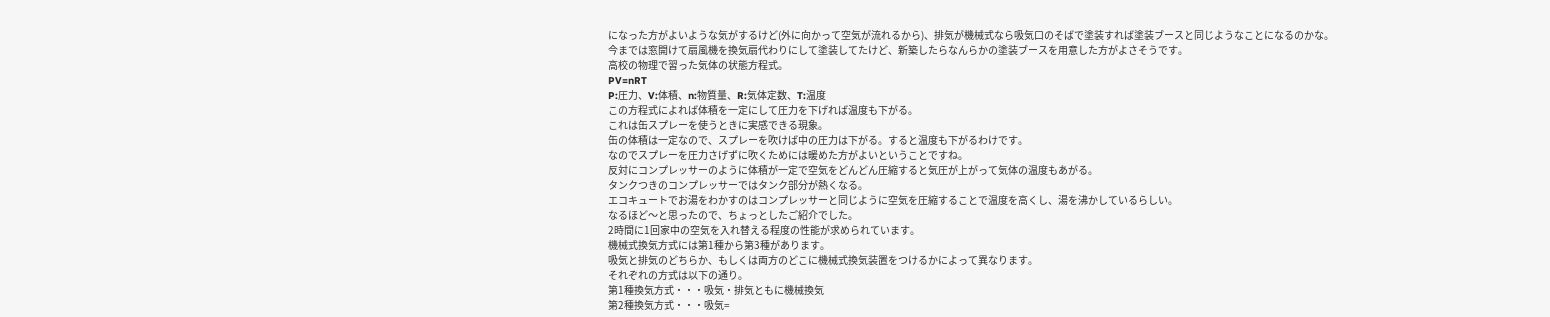になった方がよいような気がするけど(外に向かって空気が流れるから)、排気が機械式なら吸気口のそばで塗装すれば塗装ブースと同じようなことになるのかな。
今までは窓開けて扇風機を換気扇代わりにして塗装してたけど、新築したらなんらかの塗装ブースを用意した方がよさそうです。
高校の物理で習った気体の状態方程式。
PV=nRT
P:圧力、V:体積、n:物質量、R:気体定数、T:温度
この方程式によれば体積を一定にして圧力を下げれば温度も下がる。
これは缶スプレーを使うときに実感できる現象。
缶の体積は一定なので、スプレーを吹けば中の圧力は下がる。すると温度も下がるわけです。
なのでスプレーを圧力さげずに吹くためには暖めた方がよいということですね。
反対にコンプレッサーのように体積が一定で空気をどんどん圧縮すると気圧が上がって気体の温度もあがる。
タンクつきのコンプレッサーではタンク部分が熱くなる。
エコキュートでお湯をわかすのはコンプレッサーと同じように空気を圧縮することで温度を高くし、湯を沸かしているらしい。
なるほど〜と思ったので、ちょっとしたご紹介でした。
2時間に1回家中の空気を入れ替える程度の性能が求められています。
機械式換気方式には第1種から第3種があります。
吸気と排気のどちらか、もしくは両方のどこに機械式換気装置をつけるかによって異なります。
それぞれの方式は以下の通り。
第1種換気方式・・・吸気・排気ともに機械換気
第2種換気方式・・・吸気=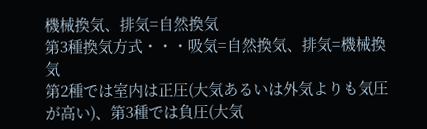機械換気、排気=自然換気
第3種換気方式・・・吸気=自然換気、排気=機械換気
第2種では室内は正圧(大気あるいは外気よりも気圧が高い)、第3種では負圧(大気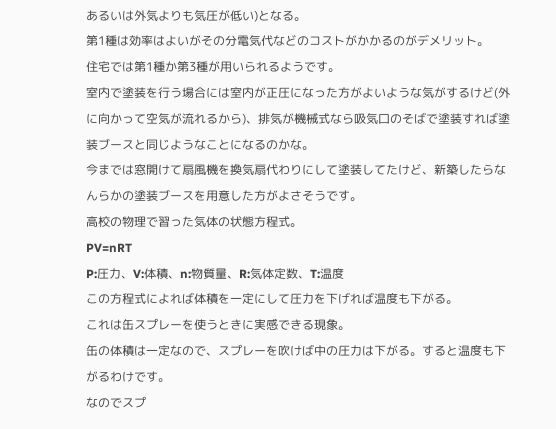あるいは外気よりも気圧が低い)となる。
第1種は効率はよいがその分電気代などのコストがかかるのがデメリット。
住宅では第1種か第3種が用いられるようです。
室内で塗装を行う場合には室内が正圧になった方がよいような気がするけど(外に向かって空気が流れるから)、排気が機械式なら吸気口のそばで塗装すれば塗装ブースと同じようなことになるのかな。
今までは窓開けて扇風機を換気扇代わりにして塗装してたけど、新築したらなんらかの塗装ブースを用意した方がよさそうです。
高校の物理で習った気体の状態方程式。
PV=nRT
P:圧力、V:体積、n:物質量、R:気体定数、T:温度
この方程式によれば体積を一定にして圧力を下げれば温度も下がる。
これは缶スプレーを使うときに実感できる現象。
缶の体積は一定なので、スプレーを吹けば中の圧力は下がる。すると温度も下がるわけです。
なのでスプ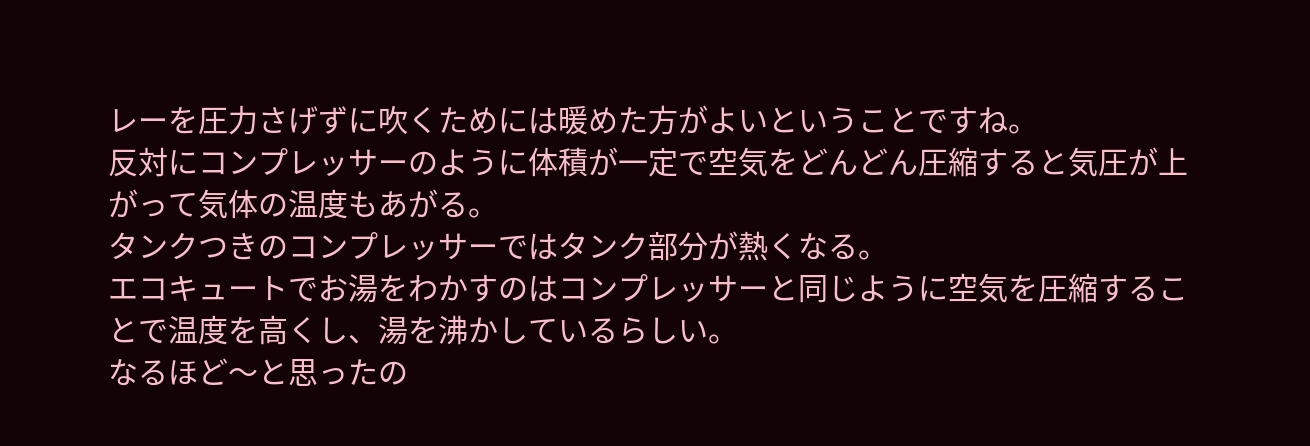レーを圧力さげずに吹くためには暖めた方がよいということですね。
反対にコンプレッサーのように体積が一定で空気をどんどん圧縮すると気圧が上がって気体の温度もあがる。
タンクつきのコンプレッサーではタンク部分が熱くなる。
エコキュートでお湯をわかすのはコンプレッサーと同じように空気を圧縮することで温度を高くし、湯を沸かしているらしい。
なるほど〜と思ったの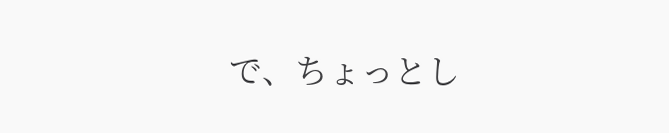で、ちょっとし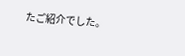たご紹介でした。